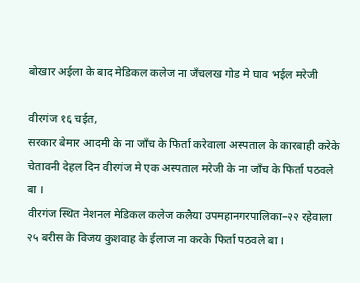बोखार अईला के बाद मेडिकल कलेज ना जँचलख गोड मे घाव भईल मरेजी

वीरगंज १६ चईत,
सरकार बेमार आदमी के ना जाँच के फिर्ता करेवाला अस्पताल के कारबाही करेके चेतावनी देहल दिन वीरगंज मे एक अस्पताल मरेजी के ना जाँच के फिर्ता पठवले बा ।
वीरगंज स्थित नेशनल मेडिकल कलेज कलैया उपमहानगरपालिका–२२ रहेवाला २५ बरीस के विजय कुशवाह के ईलाज ना करके फिर्ता पठवले बा ।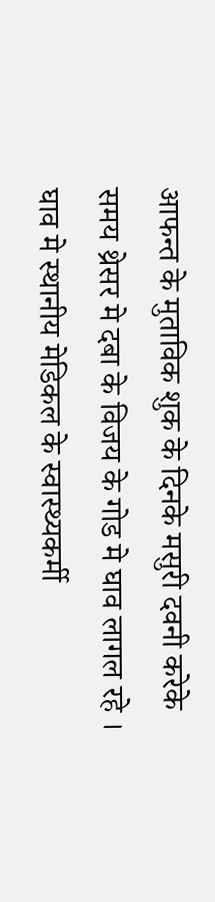आफन्त के मुताविक शुक के दिनके मसुरी दवनी करेके समय थ्रेसर मे दबा के विजय के गोड मे घाव लागल रहे । घाव मे स्थानीय मेडिकल के स्वास्थ्यकर्मी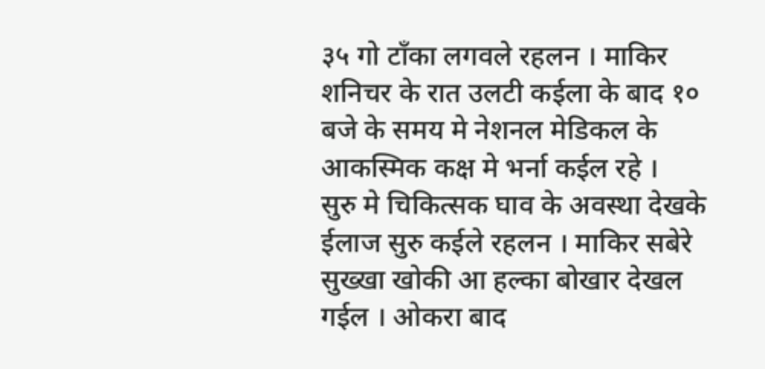३५ गो टाँका लगवले रहलन । माकिर शनिचर के रात उलटी कईला के बाद १० बजे के समय मे नेशनल मेडिकल के आकस्मिक कक्ष मे भर्ना कईल रहे ।
सुरु मे चिकित्सक घाव के अवस्था देखके ईलाज सुरु कईले रहलन । माकिर सबेरे सुख्खा खोकी आ हल्का बोखार देखल गईल । ओकरा बाद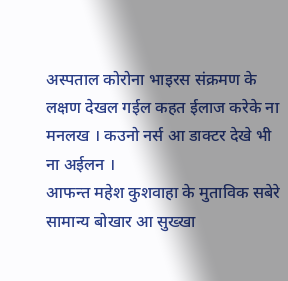अस्पताल कोरोना भाइरस संक्रमण के लक्षण देखल गईल कहत ईलाज करेके ना मनलख । कउनो नर्स आ डाक्टर देखे भी ना अईलन ।
आफन्त महेश कुशवाहा के मुताविक सबेरे सामान्य बोखार आ सुख्खा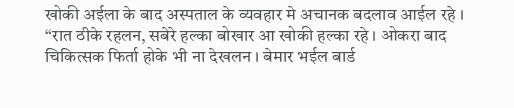खोकी अईला के बाद अस्पताल के व्यवहार मे अचानक बदलाव आईल रहे ।
“रात ठीके रहलन, सबेरे हल्का बोखार आ खोकी हल्का रहे । ओकरा बाद चिकित्सक फिर्ता होके भी ना देखलन । बेमार भईल बार्ड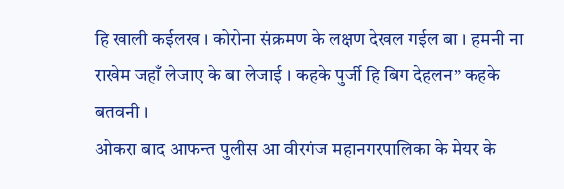हि खाली कईलख । कोरोना संक्रमण के लक्षण देखल गईल बा । हमनी ना राखेम जहाँ लेजाए के बा लेजाई । कहके पुर्जी हि बिग देहलन” कहके बतवनी ।
ओकरा बाद आफन्त पुलीस आ वीरगंज महानगरपालिका के मेयर के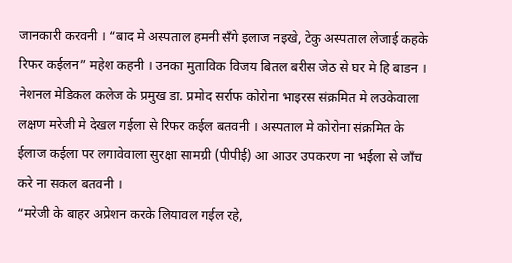जानकारी करवनी । “बाद मे अस्पताल हमनी सँगे इलाज नइखे, टेकु अस्पताल लेजाई कहके रिफर कईलन” महेश कहनी । उनका मुताविक विजय बितल बरीस जेठ से घर मे हि बाडन ।
नेशनल मेडिकल कलेज के प्रमुख डा. प्रमोद सर्राफ कोरोना भाइरस संक्रमित मे लउकेवाला लक्षण मरेजी मे देखल गईला से रिफर कईल बतवनी । अस्पताल मे कोरोना संक्रमित के ईलाज कईला पर लगावेवाला सुरक्षा सामग्री (पीपीई) आ आउर उपकरण ना भईला से जाँच करे ना सकल बतवनी ।
“मरेजी के बाहर अप्रेशन करके लियावल गईल रहे,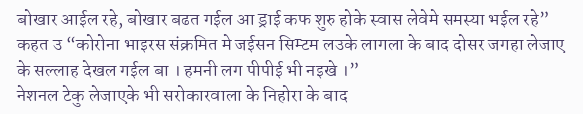बोखार आईल रहे, बोखार बढत गईल आ ड्राई कफ शुरु होके स्वास लेवेमे समस्या भईल रहे” कहत उ “कोरोना भाइरस संक्रमित मे जईसन सिम्टम लउके लागला के बाद दोसर जगहा लेजाए के सल्लाह देखल गईल बा । हमनी लग पीपीई भी नइखे ।”
नेशनल टेकु लेजाएके भी सरोकारवाला के निहोरा के बाद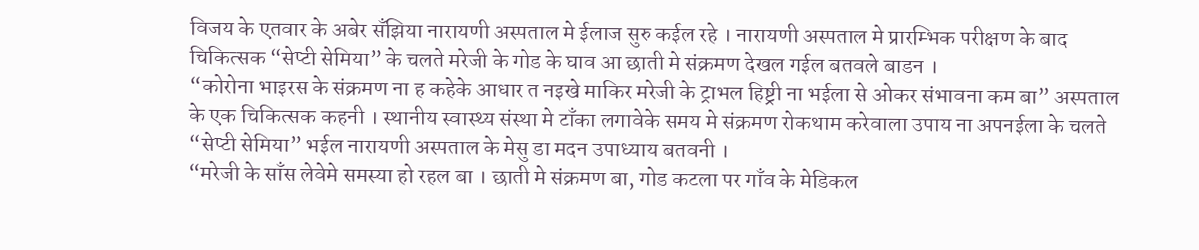विजय के एतवार के अबेर सँझिया नारायणी अस्पताल मे ईलाज सुरु कईल रहे । नारायणी अस्पताल मे प्रारम्भिक परीक्षण के बाद चिकित्सक “सेप्टी सेमिया” के चलते मरेजी के गोड के घाव आ छाती मे संक्रमण देखल गईल बतवले बाडन ।
“कोरोना भाइरस के संक्रमण ना ह कहेके आधार त नइखे माकिर मरेजी के ट्राभल हिष्ट्री ना भईला से ओकर संभावना कम बा” अस्पताल के एक चिकित्सक कहनी । स्थानीय स्वास्थ्य संस्था मे टाँका लगावेके समय मे संक्रमण रोकथाम करेवाला उपाय ना अपनईला के चलते “सेप्टी सेमिया” भईल नारायणी अस्पताल के मेसु डा मदन उपाध्याय बतवनी ।
“मरेजी के साँस लेवेमे समस्या हो रहल बा । छाती मे संक्रमण बा, गोड कटला पर गाँव के मेडिकल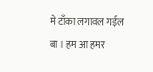मे टाँका लगावल गईल बा । हम आ हमर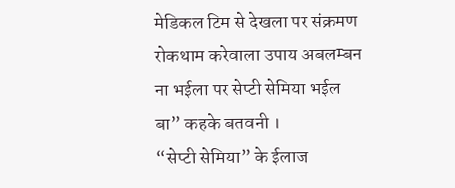मेडिकल टिम से देखला पर संक्रमण रोकथाम करेवाला उपाय अबलम्बन ना भईला पर सेप्टी सेमिया भईल बा” कहके बतवनी ।
“सेप्टी सेमिया” के ईलाज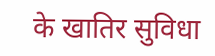के खातिर सुविधा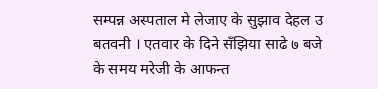सम्पन्न अस्पताल मे लेजाए के सुझाव देहल उ बतवनी । एतवार के दिने सँझिया साढे ७ बजे के समय मरेजी के आफन्त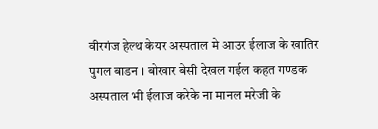वीरगंज हेल्थ केयर अस्पताल मे आउर ईलाज के खातिर पुगल बाडन । बोखार बेसी देखल गईल कहत गण्डक अस्पताल भी ईलाज करेके ना मानल मरेजी के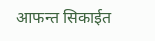आफन्त सिकाईत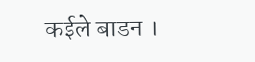कईले बाडन ।